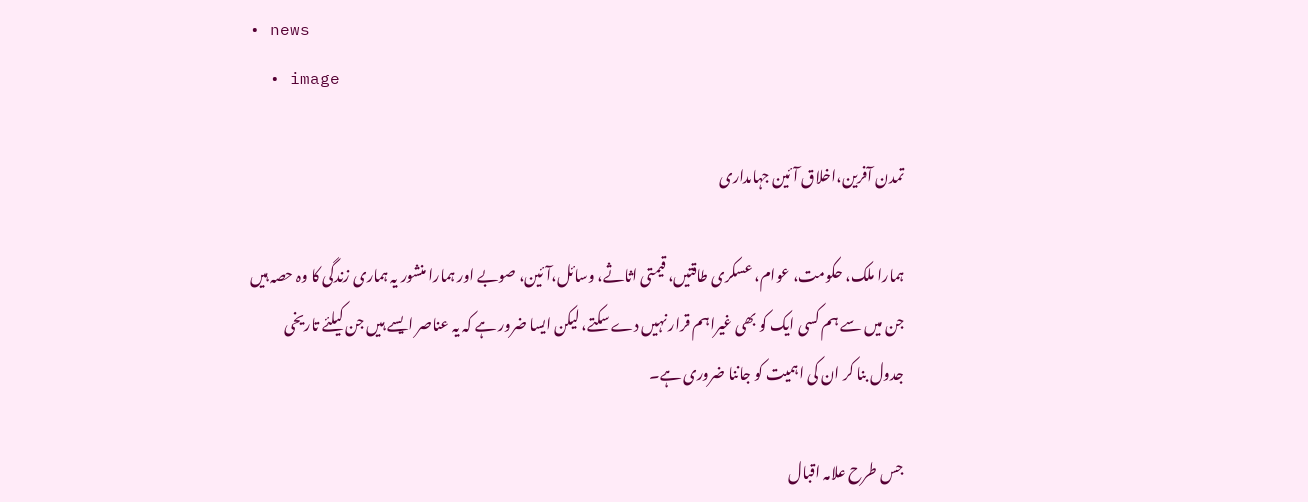• news
  • image

تمدن آفرین،اخلاق آئین جہاںداری

ہمارا ملک، حکومت، عوام، عسکری طاقتیں، قیمتی اثاثے، وسائل،آئین، صوبے اور ہمارا منشور یہ ہماری زندگی کا وہ حصہ ہیں جن میں سے ہم کسی ایک کو بھی غیراہم قرار نہیں دے سکتے، لیکن ایسا ضرور ہے کہ یہ عناصر ایسے ہیں جن کیلئے تاریخی جدول بنا کر ان کی اہمیت کو جاننا ضروری ہے۔

جس طرح علامہ اقبال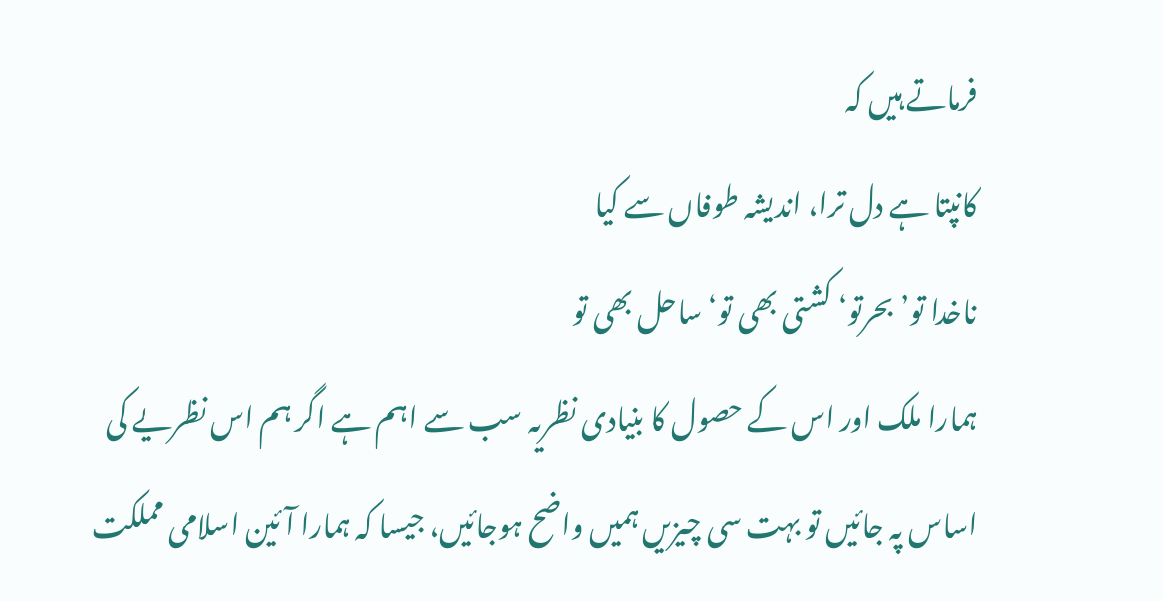فرماتے ہیں کہ
کانپتا ہے دل ترا، اندیشہ طوفاں سے کیا
ناخدا تو’بحرتو‘ کشتی بھی تو‘ساحل بھی تو
ہمارا ملک اور اس کے حصول کا بنیادی نظریہ سب سے اہم ہے اگر ہم اس نظریے کی اساس پہ جائیں تو بہت سی چیزیں ہمیں واضح ہوجائیں، جیسا کہ ہمارا آئین اسلامی مملکت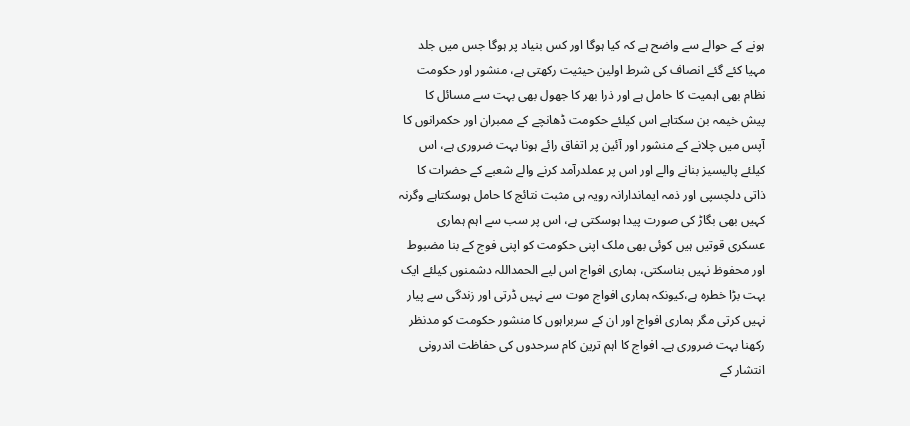ہونے کے حوالے سے واضح ہے کہ کیا ہوگا اور کس بنیاد پر ہوگا جس میں جلد مہیا کئے گئے انصاف کی شرط اولین حیثیت رکھتی ہے، منشور اور حکومت نظام بھی اہمیت کا حامل ہے اور ذرا بھر کا جھول بھی بہت سے مسائل کا پیش خیمہ بن سکتاہے اس کیلئے حکومت ڈھانچے کے ممبران اور حکمرانوں کا آپس میں چلانے کے منشور اور آئین پر اتفاق رائے ہونا بہت ضروری ہے، اس کیلئے پالیسیز بنانے والے اور اس پر عملدرآمد کرنے والے شعبے کے حضرات کا ذاتی دلچسپی اور ذمہ ایماندارانہ رویہ ہی مثبت نتائج کا حامل ہوسکتاہے وگرنہ کہیں بھی بگاڑ کی صورت پیدا ہوسکتی ہے، اس پر سب سے اہم ہماری عسکری قوتیں ہیں کوئی بھی ملک اپنی حکومت کو اپنی فوج کے بنا مضبوط اور محفوظ نہیں بناسکتی، ہماری افواج اس لیے الحمداللہ دشمنوں کیلئے ایک بہت بڑا خطرہ ہے،کیونکہ ہماری افواج موت سے نہیں ڈرتی اور زندگی سے پیار نہیں کرتی مگر ہماری افواج اور ان کے سربراہوں کا منشور حکومت کو مدنظر رکھنا بہت ضروری ہے۔ افواج کا اہم ترین کام سرحدوں کی حفاظت اندرونی انتشار کے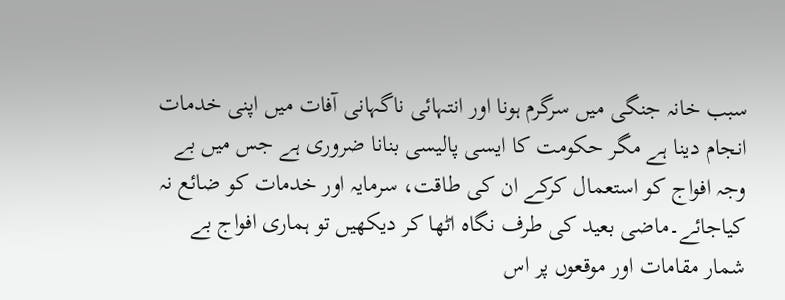سبب خانہ جنگی میں سرگرم ہونا اور انتہائی ناگہانی آفات میں اپنی خدمات انجام دینا ہے مگر حکومت کا ایسی پالیسی بنانا ضروری ہے جس میں بے وجہ افواج کو استعمال کرکے ان کی طاقت، سرمایہ اور خدمات کو ضائع نہ کیاجائے۔ماضی بعید کی طرف نگاہ اٹھا کر دیکھیں تو ہماری افواج بے شمار مقامات اور موقعوں پر اس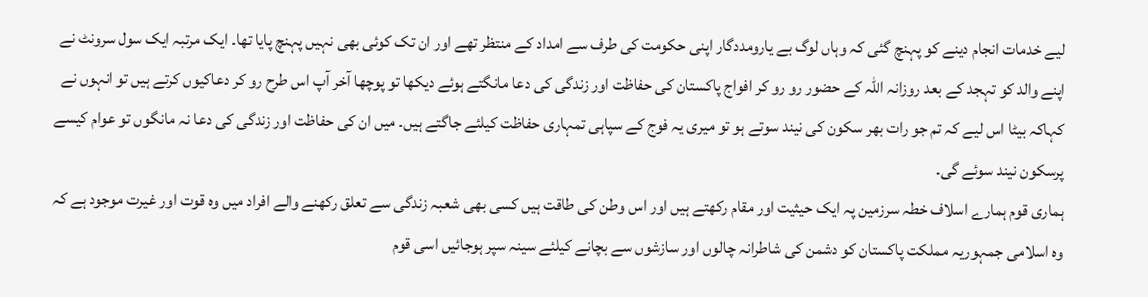لیے خدمات انجام دینے کو پہنچ گئی کہ وہاں لوگ بے یارومددگار اپنی حکومت کی طرف سے امداد کے منتظر تھے اور ان تک کوئی بھی نہیں پہنچ پایا تھا۔ ایک مرتبہ ایک سول سرونٹ نے اپنے والد کو تہجد کے بعد روزانہ اللہ کے حضور رو رو کر افواج پاکستان کی حفاظت اور زندگی کی دعا مانگتے ہوئے دیکھا تو پوچھا آخر آپ اس طرح رو کر دعاکیوں کرتے ہیں تو انہوں نے کہاکہ بیٹا اس لیے کہ تم جو رات بھر سکون کی نیند سوتے ہو تو میری یہ فوج کے سپاہی تمہاری حفاظت کیلئے جاگتے ہیں۔ میں ان کی حفاظت اور زندگی کی دعا نہ مانگوں تو عوام کیسے پرسکون نیند سوئے گی۔
ہماری قوم ہمارے اسلاف خطہ سرزمین پہ ایک حیثیت اور مقام رکھتے ہیں اور اس وطن کی طاقت ہیں کسی بھی شعبہ زندگی سے تعلق رکھنے والے افراد میں وہ قوت اور غیرت موجود ہے کہ وہ اسلامی جمہوریہ مملکت پاکستان کو دشمن کی شاطرانہ چالوں اور سازشوں سے بچانے کیلئے سینہ سپر ہوجائیں اسی قوم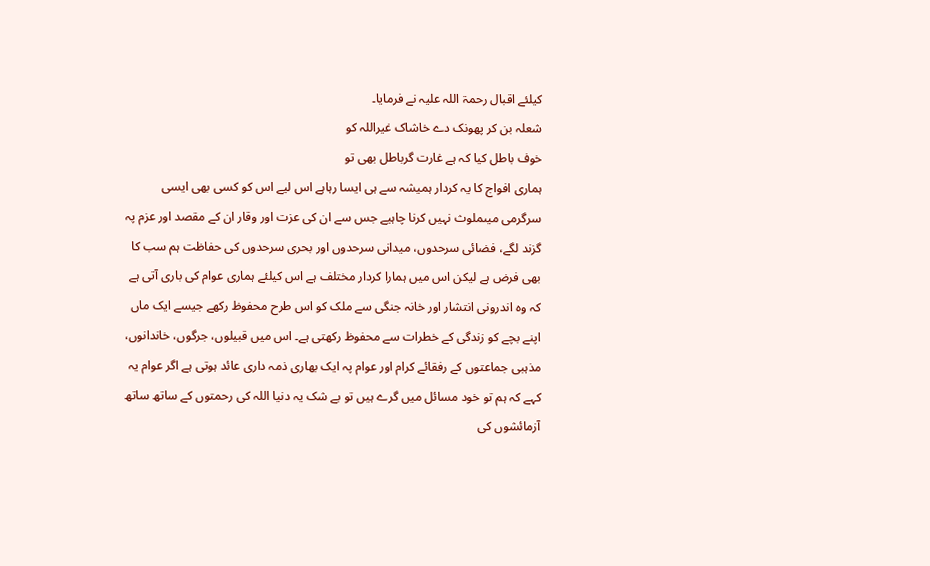کیلئے اقبال رحمۃ اللہ علیہ نے فرمایا۔
شعلہ بن کر پھونک دے خاشاک غیراللہ کو
خوف باطل کیا کہ ہے غارت گرباطل بھی تو
ہماری افواج کا یہ کردار ہمیشہ سے ہی ایسا رہاہے اس لیے اس کو کسی بھی ایسی سرگرمی میںملوث نہیں کرنا چاہیے جس سے ان کی عزت اور وقار ان کے مقصد اور عزم پہ گزند لگے، فضائی سرحدوں، میدانی سرحدوں اور بحری سرحدوں کی حفاظت ہم سب کا بھی فرض ہے لیکن اس میں ہمارا کردار مختلف ہے اس کیلئے ہماری عوام کی باری آتی ہے کہ وہ اندرونی انتشار اور خانہ جنگی سے ملک کو اس طرح محفوظ رکھے جیسے ایک ماں اپنے بچے کو زندگی کے خطرات سے محفوظ رکھتی ہے۔ اس میں قبیلوں، جرگوں، خاندانوں، مذہبی جماعتوں کے رفقائے کرام اور عوام پہ ایک بھاری ذمہ داری عائد ہوتی ہے اگر عوام یہ کہے کہ ہم تو خود مسائل میں گرے ہیں تو بے شک یہ دنیا اللہ کی رحمتوں کے ساتھ ساتھ آزمائشوں کی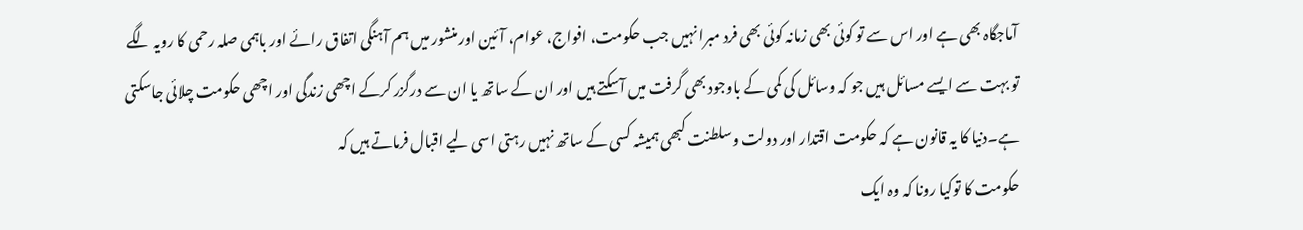آماجگاہ بھی ہے اور اس سے تو کوئی بھی زمانہ کوئی بھی فرد مبرا نہیں جب حکومت، افواج، عوام، آئین اور منشور میں ہم آہنگی اتفاق رائے اور باہمی صلہ رحمی کا رویہ لگے تو بہت سے ایسے مسائل ہیں جو کہ وسائل کی کمی کے باوجود بھی گرفت میں آسکتے ہیں اور ان کے ساتھ یا ان سے درگزر کرکے اچھی زندگی اور اچھی حکومت چلائی جاسکتی ہے۔دنیا کا یہ قانون ہے کہ حکومت اقتدار اور دولت وسلطنت کبھی ہمیشہ کسی کے ساتھ نہیں رہتی اسی لیے اقبال فرماتے ہیں کہ
حکومت کا توکیا رونا کہ وہ ایک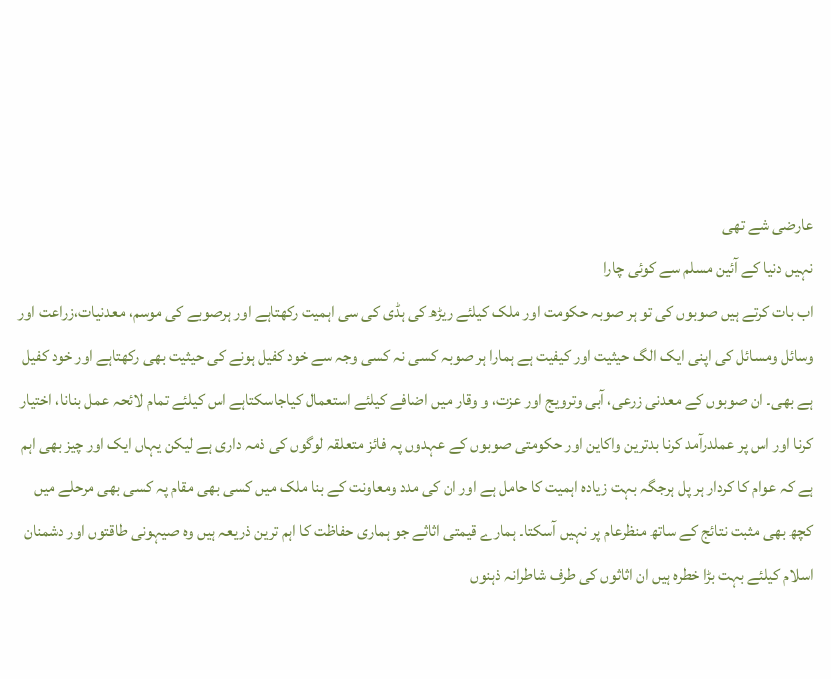عارضی شے تھی
نہیں دنیا کے آئین مسلم سے کوئی چارا
اب بات کرتے ہیں صوبوں کی تو ہر صوبہ حکومت اور ملک کیلئے ریڑھ کی ہڈی کی سی اہمیت رکھتاہے اور ہرصوبے کی موسم، معدنیات،زراعت اور وسائل ومسائل کی اپنی ایک الگ حیثیت اور کیفیت ہے ہمارا ہر صوبہ کسی نہ کسی وجہ سے خود کفیل ہونے کی حیثیت بھی رکھتاہے اور خود کفیل ہے بھی۔ ان صوبوں کے معدنی زرعی، آبی وترویج اور عزت، و وقار میں اضافے کیلئے استعمال کیاجاسکتاہے اس کیلئے تمام لائحہ عمل بنانا، اختیار کرنا اور اس پر عملدرآمد کرنا بدترین واکاین اور حکومتی صوبوں کے عہدوں پہ فائز متعلقہ لوگوں کی ذمہ داری ہے لیکن یہاں ایک اور چیز بھی اہم ہے کہ عوام کا کردار ہر پل ہرجگہ بہت زیادہ اہمیت کا حامل ہے اور ان کی مدد ومعاونت کے بنا ملک میں کسی بھی مقام پہ کسی بھی مرحلے میں کچھ بھی مثبت نتائج کے ساتھ منظرعام پر نہیں آسکتا۔ ہمارے قیمتی اثاثے جو ہماری حفاظت کا اہم ترین ذریعہ ہیں وہ صیہونی طاقتوں اور دشمنان اسلام کیلئے بہت بڑا خطرہ ہیں ان اثاثوں کی طرف شاطرانہ ذہنوں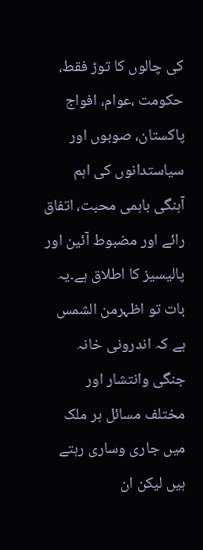کی چالوں کا توڑ فقط، حکومت ،عوام، افواج پاکستان، صوبوں اور سیاستدانوں کی اہم آہنگی باہمی محبت، اتفاق رائے اور مضبوط آئین اور پالیسیز کا اطلاق ہے۔یہ بات تو اظہرمن الشمس ہے کہ اندرونی خانہ جنگی وانتشار اور مختلف مسائل ہر ملک میں جاری وساری رہتے ہیں لیکن ان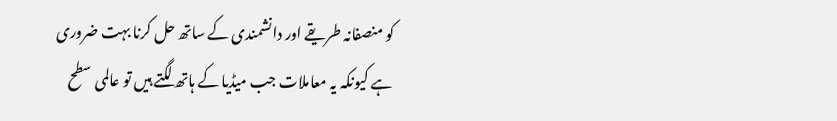کو منصفانہ طریقے اور دانشمندی کے ساتھ حل کرنا بہت ضروری ہے کیونکہ یہ معاملات جب میڈیا کے ہاتھ لگتے ہیں تو عالمی سطح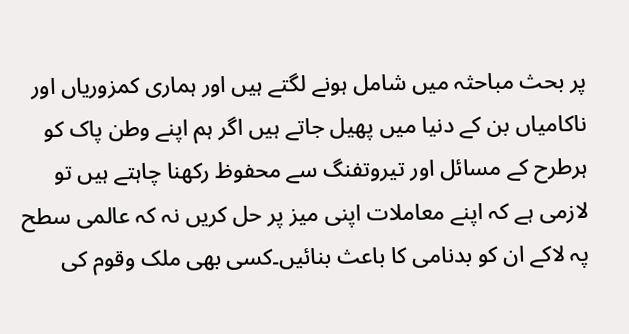پر بحث مباحثہ میں شامل ہونے لگتے ہیں اور ہماری کمزوریاں اور ناکامیاں بن کے دنیا میں پھیل جاتے ہیں اگر ہم اپنے وطن پاک کو ہرطرح کے مسائل اور تیروتفنگ سے محفوظ رکھنا چاہتے ہیں تو لازمی ہے کہ اپنے معاملات اپنی میز پر حل کریں نہ کہ عالمی سطح پہ لاکے ان کو بدنامی کا باعث بنائیں۔کسی بھی ملک وقوم کی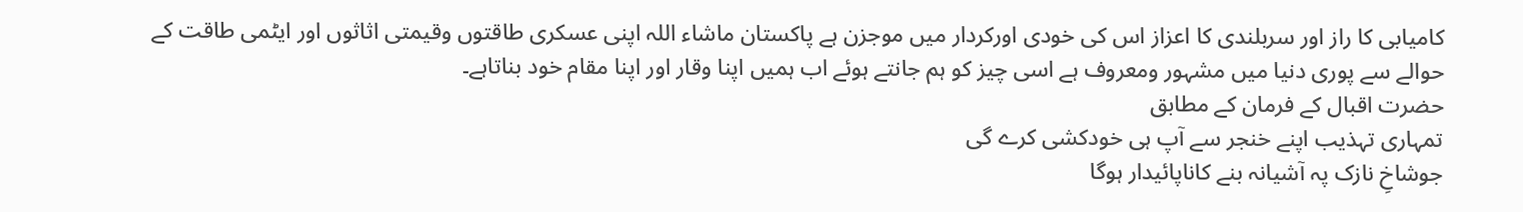کامیابی کا راز اور سربلندی کا اعزاز اس کی خودی اورکردار میں موجزن ہے پاکستان ماشاء اللہ اپنی عسکری طاقتوں وقیمتی اثاثوں اور ایٹمی طاقت کے حوالے سے پوری دنیا میں مشہور ومعروف ہے اسی چیز کو ہم جانتے ہوئے اب ہمیں اپنا وقار اور اپنا مقام خود بناتاہے۔
حضرت اقبال کے فرمان کے مطابق
تمہاری تہذیب اپنے خنجر سے آپ ہی خودکشی کرے گی
جوشاخِ نازک پہ آشیانہ بنے کاناپائیدار ہوگا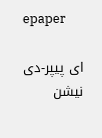epaper

ای پیپر-دی نیشن